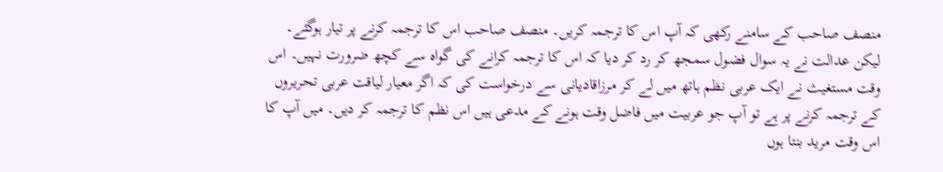منصف صاحب کے سامنے رکھی کہ آپ اس کا ترجمہ کریں۔ منصف صاحب اس کا ترجمہ کرنے پر تیار ہوگئے۔ لیکن عدالت نے یہ سوال فضول سمجھ کر رد کر دیا کہ اس کا ترجمہ کرانے کی گواہ سے کچھ ضرورت نہیں۔ اس وقت مستغیث نے ایک عربی نظم ہاتھ میں لے کر مرزاقادیانی سے درخواست کی کہ اگر معیار لیاقت عربی تحریروں کے ترجمہ کرنے پر ہے تو آپ جو عربیت میں فاضل وقت ہونے کے مدعی ہیں اس نظم کا ترجمہ کر دیں۔ میں آپ کا اس وقت مرید بنتا ہوں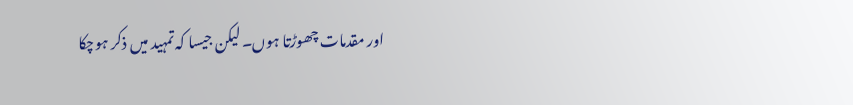اور مقدمات چھوڑتا ہوں۔ لیکن جیسا کہ تمہید میں ذکر ہوچکا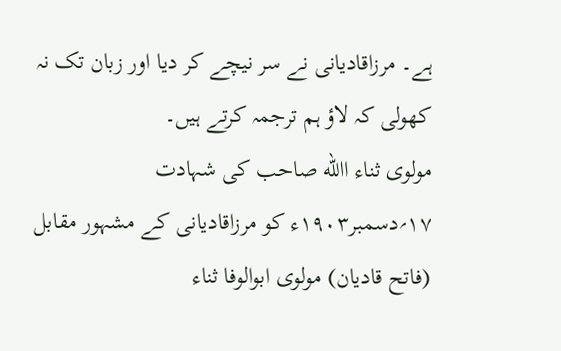ہے۔ مرزاقادیانی نے سر نیچے کر دیا اور زبان تک نہ کھولی کہ لاؤ ہم ترجمہ کرتے ہیں۔
مولوی ثناء االله صاحب کی شہادت
۱۷؍دسمبر۱۹۰۳ء کو مرزاقادیانی کے مشہور مقابل (فاتح قادیان) مولوی ابوالوفا ثناء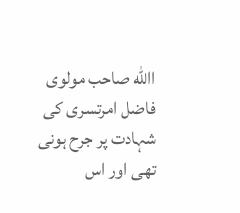االله صاحب مولوی فاضل امرتسری کی شہادت پر جرح ہونی تھی اور اس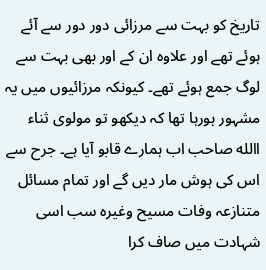تاریخ کو بہت سے مرزائی دور دور سے آئے ہوئے تھے اور علاوہ ان کے اور بھی بہت سے لوگ جمع ہوئے تھے۔ کیونکہ مرزائیوں میں یہ مشہور ہورہا تھا کہ دیکھو تو مولوی ثناء االله صاحب اب ہمارے قابو آیا ہے۔ جرح سے اس کی ہوش مار دیں گے اور تمام مسائل متنازعہ وفات مسیح وغیرہ سب اسی شہادت میں صاف کرا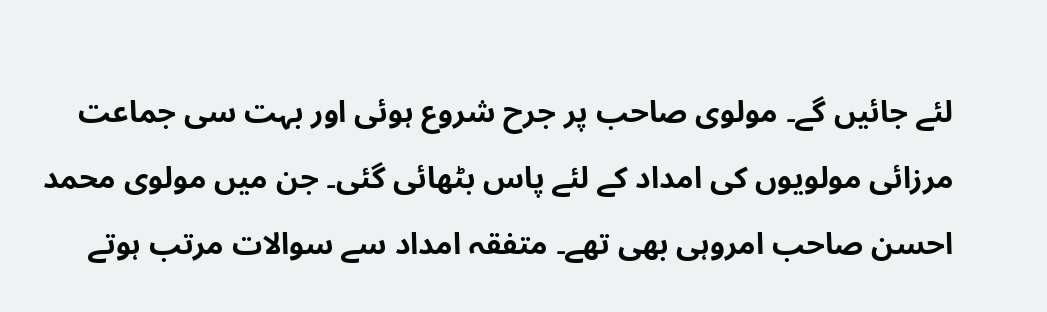لئے جائیں گے۔ مولوی صاحب پر جرح شروع ہوئی اور بہت سی جماعت مرزائی مولویوں کی امداد کے لئے پاس بٹھائی گئی۔ جن میں مولوی محمد احسن صاحب امروہی بھی تھے۔ متفقہ امداد سے سوالات مرتب ہوتے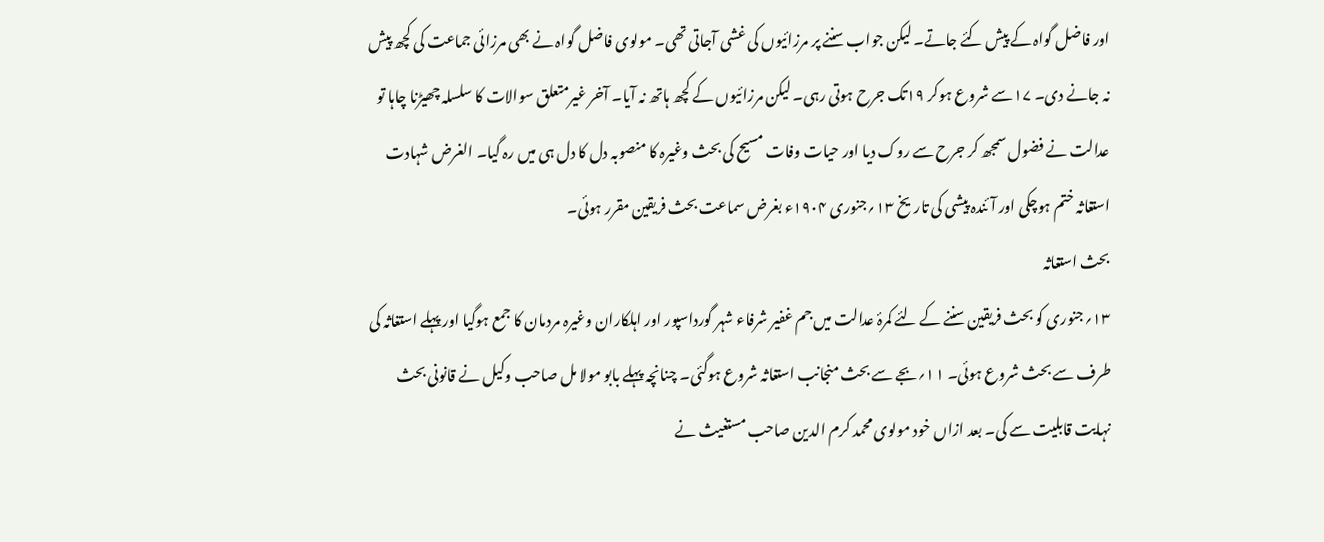اور فاضل گواہ کے پیش کئے جاتے۔ لیکن جواب سننے پر مرزائیوں کی غشی آجاتی تھی۔ مولوی فاضل گواہ نے بھی مرزائی جماعت کی کچھ پیش نہ جانے دی۔ ۱۷سے شروع ہوکر ۱۹تک جرح ہوتی رہی۔ لیکن مرزائیوں کے کچھ ہاتھ نہ آیا۔ آخر غیرمتعلق سوالات کا سلسلہ چھیڑنا چاہا تو عدالت نے فضول سمجھ کر جرح سے روک دیا اور حیات وفات مسیح کی بحث وغیرہ کا منصوبہ دل کا دل ہی میں رہ گیا۔ الغرض شہادت استغاثہ ختم ہوچکی اور آئندہ پیشی کی تاریخ ۱۳؍جنوری ۱۹۰۴ء بغرض سماعت بحث فریقین مقرر ہوئی۔
بحث استغاثہ
۱۳؍جنوری کو بحث فریقین سننے کے لئے کمرۂ عدالت میں جم غفیر شرفاء شہر گورداسپور اور اہلکاران وغیرہ مردمان کا جمع ہوگیا اور پہلے استغاثہ کی طرف سے بحث شروع ہوئی۔ ۱۱؍بجے سے بحث منجانب استغاثہ شروع ہوگئی۔ چنانچہ پہلے بابو مولا مل صاحب وکیل نے قانونی بحث نہایت قابلیت سے کی۔ بعد ازاں خود مولوی محمد کرم الدین صاحب مستغیث نے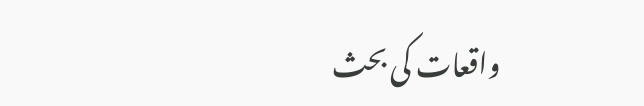واقعات کی بحث